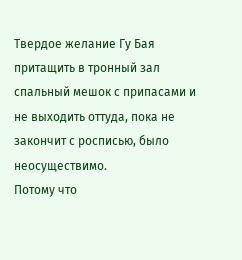Твердое желание Гу Бая притащить в тронный зал спальный мешок с припасами и не выходить оттуда, пока не закончит с росписью, было неосуществимо.
Потому что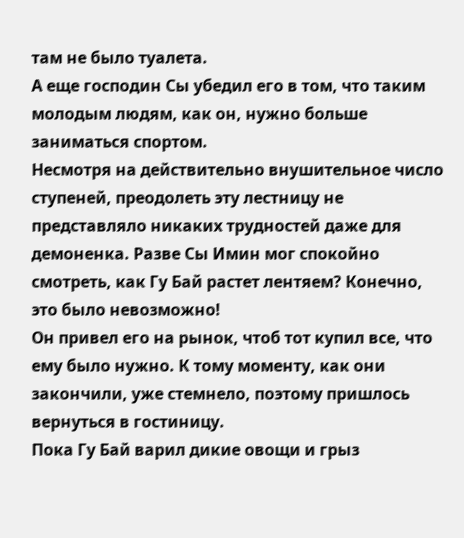там не было туалета.
А еще господин Сы убедил его в том, что таким молодым людям, как он, нужно больше заниматься спортом.
Несмотря на действительно внушительное число ступеней, преодолеть эту лестницу не представляло никаких трудностей даже для демоненка. Разве Сы Имин мог спокойно смотреть, как Гу Бай растет лентяем? Конечно, это было невозможно!
Он привел его на рынок, чтоб тот купил все, что ему было нужно. К тому моменту, как они закончили, уже стемнело, поэтому пришлось вернуться в гостиницу.
Пока Гу Бай варил дикие овощи и грыз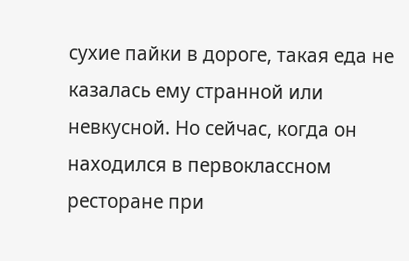сухие пайки в дороге, такая еда не казалась ему странной или невкусной. Но сейчас, когда он находился в первоклассном ресторане при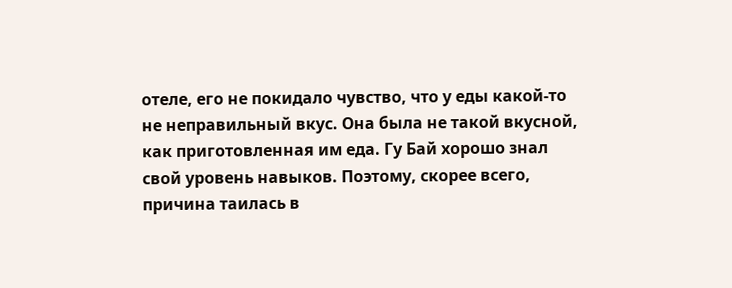отеле, его не покидало чувство, что у еды какой-то не неправильный вкус. Она была не такой вкусной, как приготовленная им еда. Гу Бай хорошо знал свой уровень навыков. Поэтому, скорее всего, причина таилась в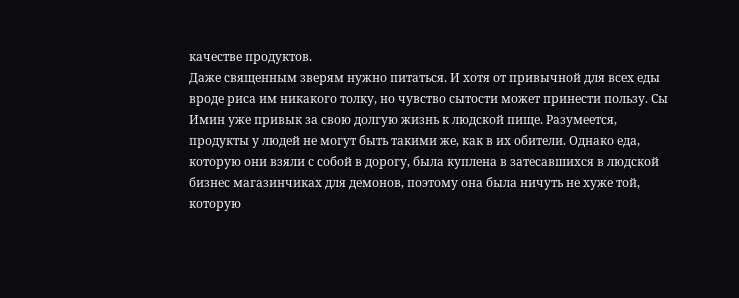качестве продуктов.
Даже священным зверям нужно питаться. И хотя от привычной для всех еды вроде риса им никакого толку, но чувство сытости может принести пользу. Сы Имин уже привык за свою долгую жизнь к людской пище. Разумеется, продукты у людей не могут быть такими же, как в их обители. Однако еда, которую они взяли с собой в дорогу, была куплена в затесавшихся в людской бизнес магазинчиках для демонов, поэтому она была ничуть не хуже той, которую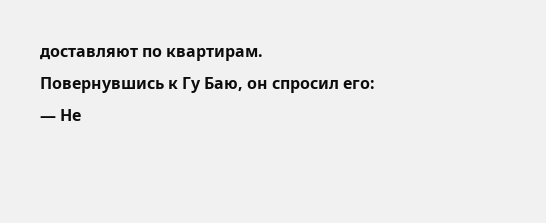доставляют по квартирам.
Повернувшись к Гу Баю, он спросил его:
— Не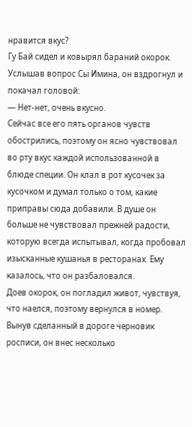нравится вкус?
Гу Бай сидел и ковырял бараний окорок. Услышав вопрос Сы Имина, он вздрогнул и покачал головой:
— Нет-нет, очень вкусно.
Сейчас все его пять органов чувств обострились, поэтому он ясно чувствовал во рту вкус каждой использованной в блюде специи. Он клал в рот кусочек за кусочком и думал только о том, какие приправы сюда добавили. В душе он больше не чувствовал прежней радости, которую всегда испытывал, когда пробовал изысканные кушанья в ресторанах. Ему казалось, что он разбаловался.
Доев окорок, он погладил живот, чувствуя, что наелся, поэтому вернулся в номер. Вынув сделанный в дороге черновик росписи, он внес несколько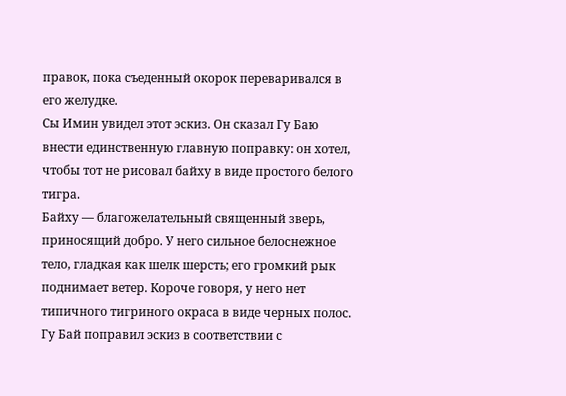правок, пока съеденный окорок переваривался в его желудке.
Сы Имин увидел этот эскиз. Он сказал Гу Баю внести единственную главную поправку: он хотел, чтобы тот не рисовал байху в виде простого белого тигра.
Байху — благожелательный священный зверь, приносящий добро. У него сильное белоснежное тело, гладкая как шелк шерсть; его громкий рык поднимает ветер. Короче говоря, у него нет типичного тигриного окраса в виде черных полос.
Гу Бай поправил эскиз в соответствии с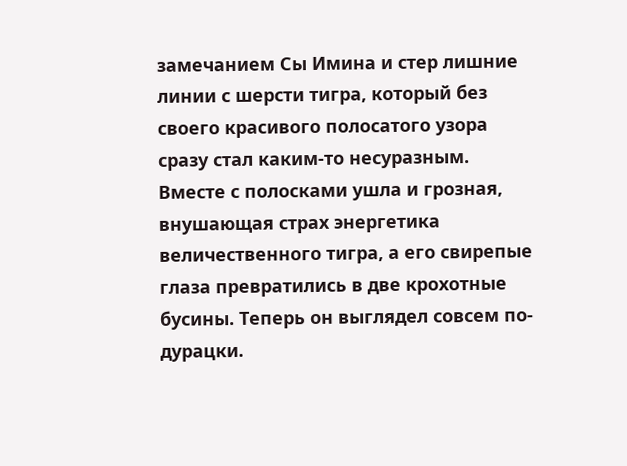замечанием Сы Имина и стер лишние линии с шерсти тигра, который без своего красивого полосатого узора сразу стал каким-то несуразным. Вместе с полосками ушла и грозная, внушающая страх энергетика величественного тигра, а его свирепые глаза превратились в две крохотные бусины. Теперь он выглядел совсем по-дурацки.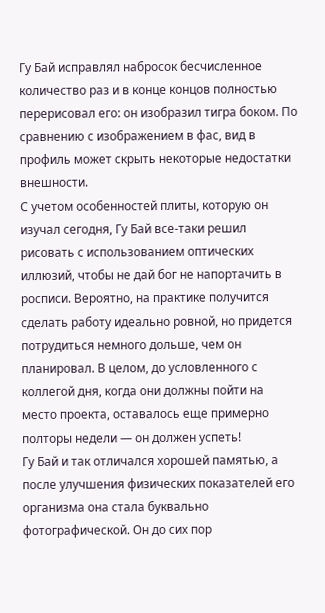Гу Бай исправлял набросок бесчисленное количество раз и в конце концов полностью перерисовал его: он изобразил тигра боком. По сравнению с изображением в фас, вид в профиль может скрыть некоторые недостатки внешности.
С учетом особенностей плиты, которую он изучал сегодня, Гу Бай все-таки решил рисовать с использованием оптических иллюзий, чтобы не дай бог не напортачить в росписи. Вероятно, на практике получится сделать работу идеально ровной, но придется потрудиться немного дольше, чем он планировал. В целом, до условленного с коллегой дня, когда они должны пойти на место проекта, оставалось еще примерно полторы недели — он должен успеть!
Гу Бай и так отличался хорошей памятью, а после улучшения физических показателей его организма она стала буквально фотографической. Он до сих пор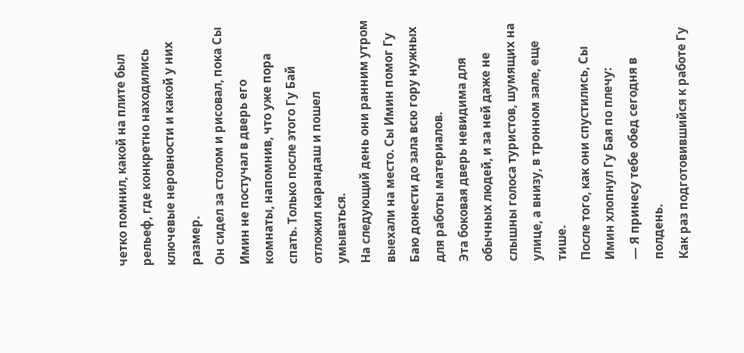четко помнил, какой на плите был рельеф, где конкретно находились ключевые неровности и какой у них размер.
Он сидел за столом и рисовал, пока Сы Имин не постучал в дверь его комнаты, напомнив, что уже пора спать. Только после этого Гу Бай отложил карандаш и пошел умываться.
На следующий день они ранним утром выехали на место. Сы Имин помог Гу Баю донести до зала всю гору нужных для работы материалов.
Эта боковая дверь невидима для обычных людей, и за ней даже не слышны голоса туристов, шумящих на улице, а внизу, в тронном зале, еще тише.
После того, как они спустились, Сы Имин хлопнул Гу Бая по плечу:
— Я принесу тебе обед сегодня в полдень.
Как раз подготовившийся к работе Гу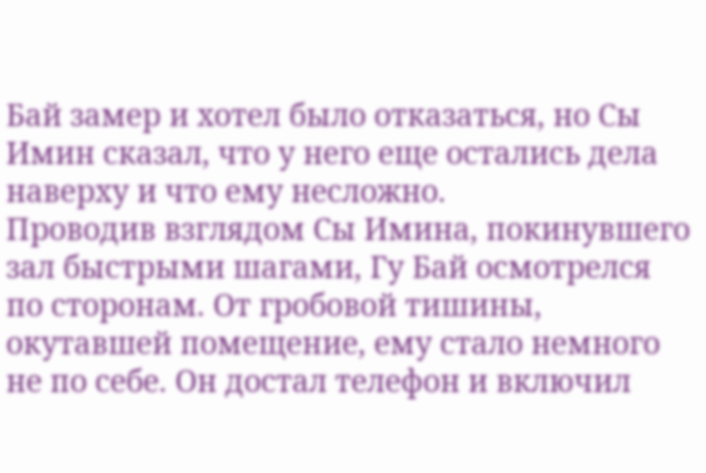Бай замер и хотел было отказаться, но Сы Имин сказал, что у него еще остались дела наверху и что ему несложно.
Проводив взглядом Сы Имина, покинувшего зал быстрыми шагами, Гу Бай осмотрелся по сторонам. От гробовой тишины, окутавшей помещение, ему стало немного не по себе. Он достал телефон и включил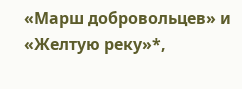«Марш добровольцев» и «Желтую реку»*,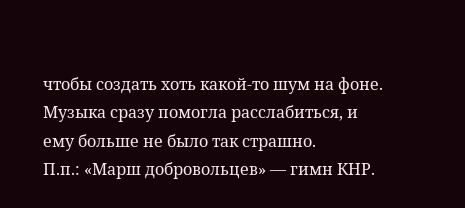чтобы создать хоть какой-то шум на фоне. Музыка сразу помогла расслабиться, и ему больше не было так страшно.
П.п.: «Марш добровольцев» — гимн КНР.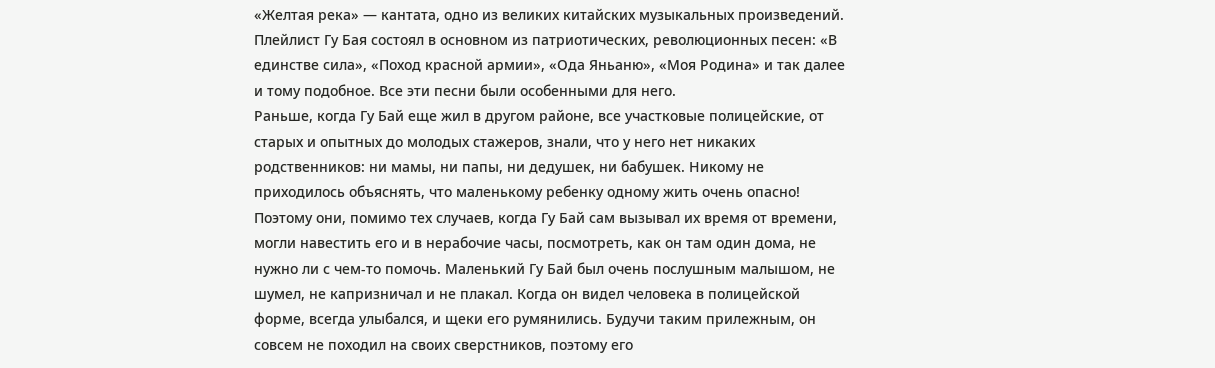«Желтая река» — кантата, одно из великих китайских музыкальных произведений.
Плейлист Гу Бая состоял в основном из патриотических, революционных песен: «В единстве сила», «Поход красной армии», «Ода Яньаню», «Моя Родина» и так далее и тому подобное. Все эти песни были особенными для него.
Раньше, когда Гу Бай еще жил в другом районе, все участковые полицейские, от старых и опытных до молодых стажеров, знали, что у него нет никаких родственников: ни мамы, ни папы, ни дедушек, ни бабушек. Никому не приходилось объяснять, что маленькому ребенку одному жить очень опасно! Поэтому они, помимо тех случаев, когда Гу Бай сам вызывал их время от времени, могли навестить его и в нерабочие часы, посмотреть, как он там один дома, не нужно ли с чем-то помочь. Маленький Гу Бай был очень послушным малышом, не шумел, не капризничал и не плакал. Когда он видел человека в полицейской форме, всегда улыбался, и щеки его румянились. Будучи таким прилежным, он совсем не походил на своих сверстников, поэтому его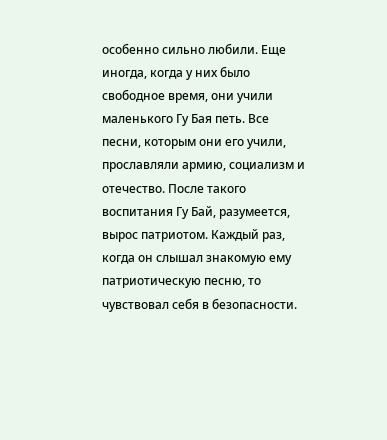особенно сильно любили. Еще иногда, когда у них было свободное время, они учили маленького Гу Бая петь. Все песни, которым они его учили, прославляли армию, социализм и отечество. После такого воспитания Гу Бай, разумеется, вырос патриотом. Каждый раз, когда он слышал знакомую ему патриотическую песню, то чувствовал себя в безопасности.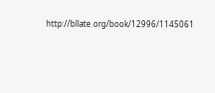http://bllate.org/book/12996/1145061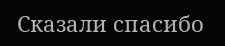Сказали спасибо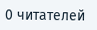0 читателей